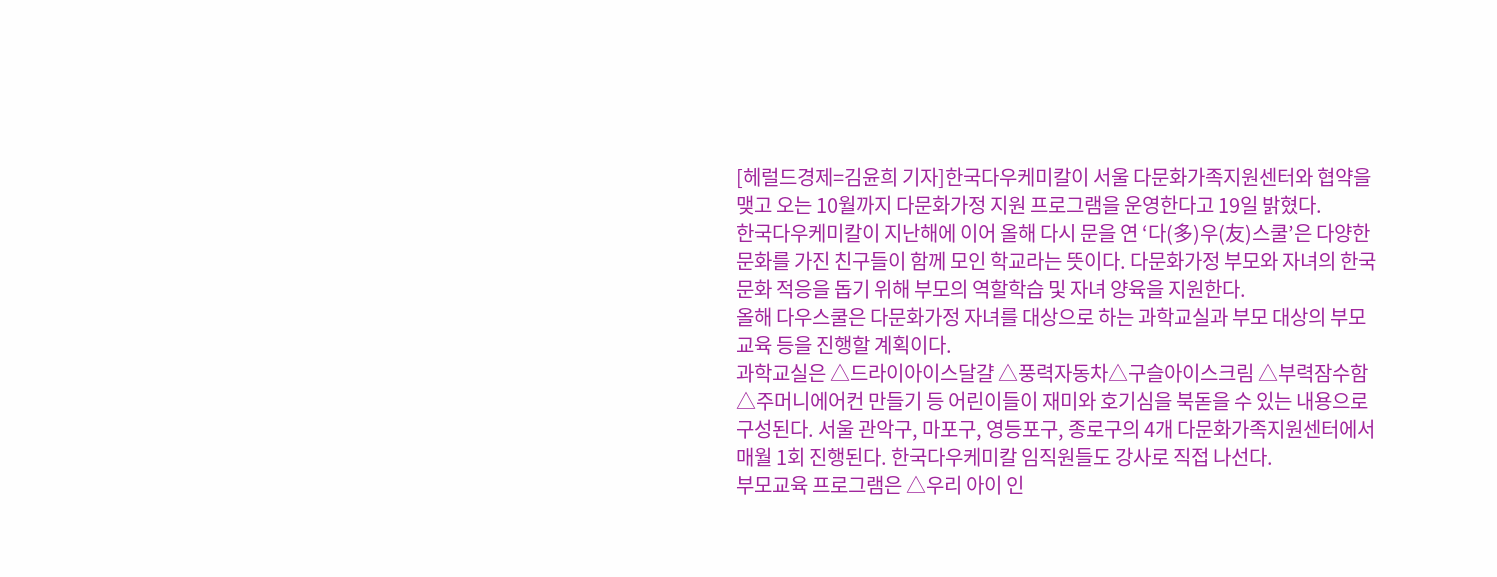[헤럴드경제=김윤희 기자]한국다우케미칼이 서울 다문화가족지원센터와 협약을 맺고 오는 10월까지 다문화가정 지원 프로그램을 운영한다고 19일 밝혔다.
한국다우케미칼이 지난해에 이어 올해 다시 문을 연 ‘다(多)우(友)스쿨’은 다양한 문화를 가진 친구들이 함께 모인 학교라는 뜻이다. 다문화가정 부모와 자녀의 한국 문화 적응을 돕기 위해 부모의 역할학습 및 자녀 양육을 지원한다.
올해 다우스쿨은 다문화가정 자녀를 대상으로 하는 과학교실과 부모 대상의 부모교육 등을 진행할 계획이다.
과학교실은 △드라이아이스달걀 △풍력자동차△구슬아이스크림 △부력잠수함△주머니에어컨 만들기 등 어린이들이 재미와 호기심을 북돋을 수 있는 내용으로 구성된다. 서울 관악구, 마포구, 영등포구, 종로구의 4개 다문화가족지원센터에서 매월 1회 진행된다. 한국다우케미칼 임직원들도 강사로 직접 나선다.
부모교육 프로그램은 △우리 아이 인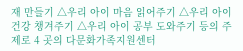재 만들기 △우리 아이 마음 읽어주기 △우리 아이 건강 챙겨주기 △우리 아이 공부 도와주기 등의 주제로 4 곳의 다문화가족지원센터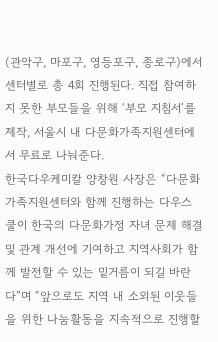(관악구, 마포구, 영등포구, 종로구)에서 센터별로 총 4회 진행된다. 직접 참여하지 못한 부모들을 위해 ‘부모 지침서’를 제작, 서울시 내 다문화가족지원센터에서 무료로 나눠준다.
한국다우케미칼 양창원 사장은 “다문화가족지원센터와 함께 진행하는 다우스쿨이 한국의 다문화가정 자녀 문제 해결 및 관계 개선에 기여하고 지역사회가 함께 발전할 수 있는 밑거름이 되길 바란다”며 “앞으로도 지역 내 소외된 이웃들을 위한 나눔활동을 지속적으로 진행할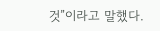것”이라고 말했다.